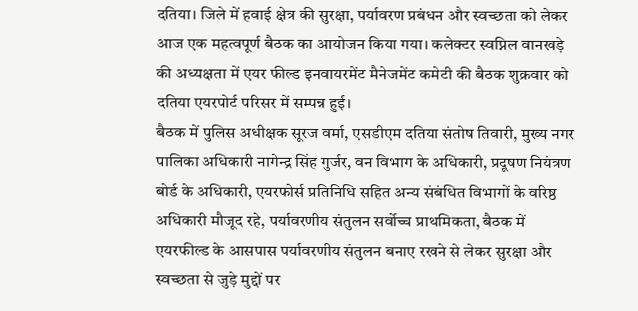दतिया। जिले में हवाई क्षेत्र की सुरक्षा, पर्यावरण प्रबंधन और स्वच्छता को लेकर आज एक महत्वपूर्ण बैठक का आयोजन किया गया। कलेक्टर स्वप्निल वानखड़े की अध्यक्षता में एयर फील्ड इनवायरमेंट मैनेजमेंट कमेटी की बैठक शुक्रवार को दतिया एयरपोर्ट परिसर में सम्पन्न हुई।
बैठक में पुलिस अधीक्षक सूरज वर्मा, एसडीएम दतिया संतोष तिवारी, मुख्य नगर पालिका अधिकारी नागेन्द्र सिंह गुर्जर, वन विभाग के अधिकारी, प्रदूषण नियंत्रण बोर्ड के अधिकारी, एयरफोर्स प्रतिनिधि सहित अन्य संबंधित विभागों के वरिष्ठ अधिकारी मौजूद रहे, पर्यावरणीय संतुलन सर्वोच्च प्राथमिकता, बैठक में एयरफील्ड के आसपास पर्यावरणीय संतुलन बनाए रखने से लेकर सुरक्षा और स्वच्छता से जुड़े मुद्दों पर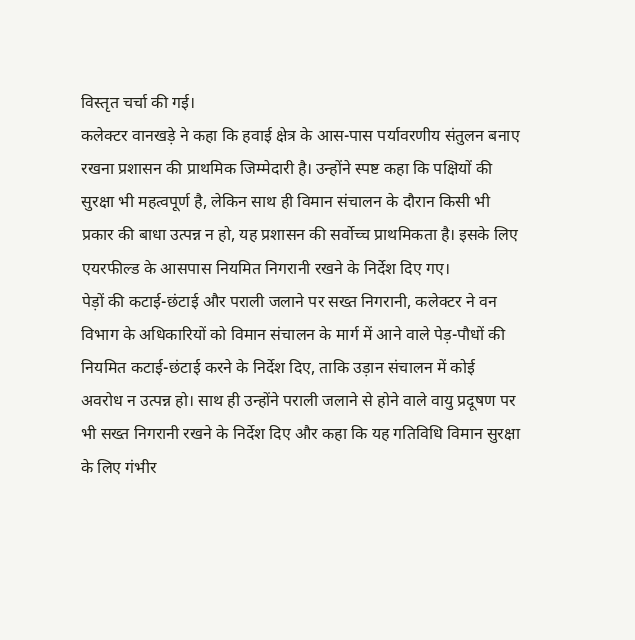विस्तृत चर्चा की गई।
कलेक्टर वानखड़े ने कहा कि हवाई क्षेत्र के आस-पास पर्यावरणीय संतुलन बनाए रखना प्रशासन की प्राथमिक जिम्मेदारी है। उन्होंने स्पष्ट कहा कि पक्षियों की सुरक्षा भी महत्वपूर्ण है, लेकिन साथ ही विमान संचालन के दौरान किसी भी प्रकार की बाधा उत्पन्न न हो, यह प्रशासन की सर्वोच्च प्राथमिकता है। इसके लिए एयरफील्ड के आसपास नियमित निगरानी रखने के निर्देश दिए गए।
पेड़ों की कटाई-छंटाई और पराली जलाने पर सख्त निगरानी, कलेक्टर ने वन विभाग के अधिकारियों को विमान संचालन के मार्ग में आने वाले पेड़-पौधों की नियमित कटाई-छंटाई करने के निर्देश दिए, ताकि उड़ान संचालन में कोई अवरोध न उत्पन्न हो। साथ ही उन्होंने पराली जलाने से होने वाले वायु प्रदूषण पर भी सख्त निगरानी रखने के निर्देश दिए और कहा कि यह गतिविधि विमान सुरक्षा के लिए गंभीर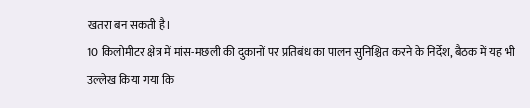खतरा बन सकती है।
10 किलोमीटर क्षेत्र में मांस-मछली की दुकानों पर प्रतिबंध का पालन सुनिश्चित करने के निर्देश, बैठक में यह भी उल्लेख किया गया कि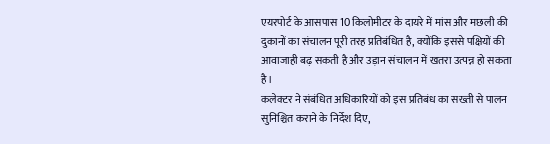एयरपोर्ट के आसपास 10 किलोमीटर के दायरे में मांस और मछली की दुकानों का संचालन पूरी तरह प्रतिबंधित है, क्योंकि इससे पक्षियों की आवाजाही बढ़ सकती है और उड़ान संचालन में खतरा उत्पन्न हो सकता है।
कलेक्टर ने संबंधित अधिकारियों को इस प्रतिबंध का सख्ती से पालन सुनिश्चित कराने के निर्देश दिए,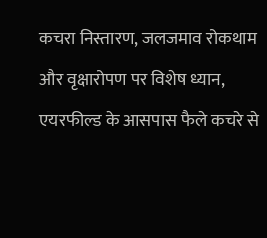कचरा निस्तारण, जलजमाव रोकथाम और वृक्षारोपण पर विशेष ध्यान, एयरफील्ड के आसपास फैले कचरे से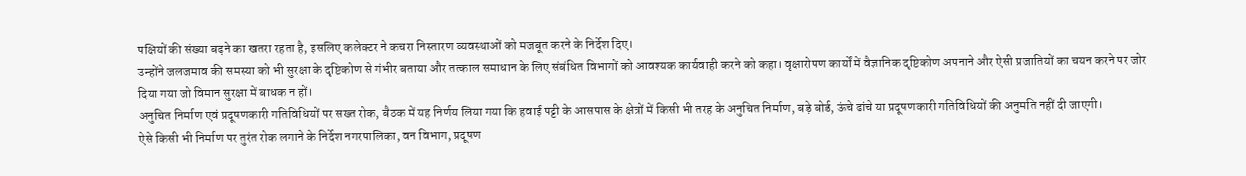पक्षियों की संख्या बढ़ने का खतरा रहता है, इसलिए कलेक्टर ने कचरा निस्तारण व्यवस्थाओं को मजबूत करने के निर्देश दिए।
उन्होंने जलजमाव की समस्या को भी सुरक्षा के दृष्टिकोण से गंभीर बताया और तत्काल समाधान के लिए संबंधित विभागों को आवश्यक कार्यवाही करने को कहा। वृक्षारोपण कार्यों में वैज्ञानिक दृष्टिकोण अपनाने और ऐसी प्रजातियों का चयन करने पर जोर दिया गया जो विमान सुरक्षा में बाधक न हों।
अनुचित निर्माण एवं प्रदूषणकारी गतिविधियों पर सख्त रोक, बैठक में यह निर्णय लिया गया कि हवाई पट्टी के आसपास के क्षेत्रों में किसी भी तरह के अनुचित निर्माण, बड़े बोर्ड, ऊंचे ढांचे या प्रदूषणकारी गतिविधियों की अनुमति नहीं दी जाएगी।
ऐसे किसी भी निर्माण पर तुरंत रोक लगाने के निर्देश नगरपालिका, वन विभाग, प्रदूषण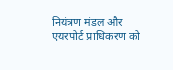नियंत्रण मंडल और एयरपोर्ट प्राधिकरण को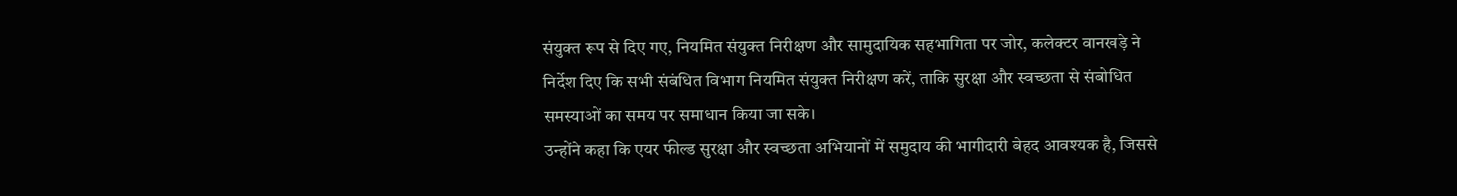संयुक्त रूप से दिए गए, नियमित संयुक्त निरीक्षण और सामुदायिक सहभागिता पर जोर, कलेक्टर वानखड़े ने निर्देश दिए कि सभी संबंधित विभाग नियमित संयुक्त निरीक्षण करें, ताकि सुरक्षा और स्वच्छता से संबोधित समस्याओं का समय पर समाधान किया जा सके।
उन्होंने कहा कि एयर फील्ड सुरक्षा और स्वच्छता अभियानों में समुदाय की भागीदारी बेहद आवश्यक है, जिससे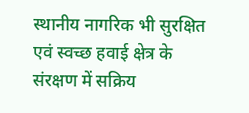स्थानीय नागरिक भी सुरक्षित एवं स्वच्छ हवाई क्षेत्र के संरक्षण में सक्रिय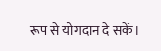रूप से योगदान दे सकें।